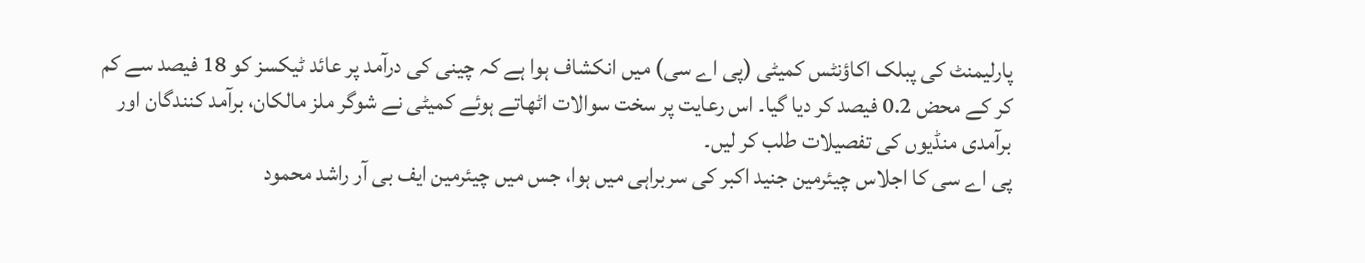پارلیمنٹ کی پبلک اکاؤنٹس کمیٹی (پی اے سی) میں انکشاف ہوا ہے کہ چینی کی درآمد پر عائد ٹیکسز کو 18 فیصد سے کم کر کے محض 0.2 فیصد کر دیا گیا۔ اس رعایت پر سخت سوالات اٹھاتے ہوئے کمیٹی نے شوگر ملز مالکان، برآمد کنندگان اور برآمدی منڈیوں کی تفصیلات طلب کر لیں۔
پی اے سی کا اجلاس چیئرمین جنید اکبر کی سربراہی میں ہوا، جس میں چیئرمین ایف بی آر راشد محمود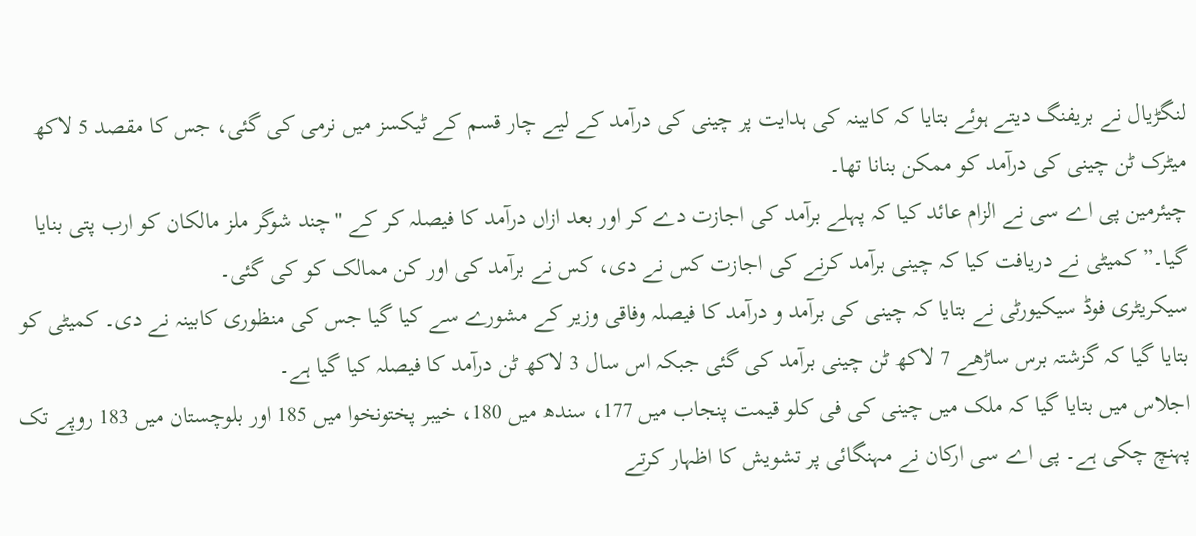لنگڑیال نے بریفنگ دیتے ہوئے بتایا کہ کابینہ کی ہدایت پر چینی کی درآمد کے لیے چار قسم کے ٹیکسز میں نرمی کی گئی، جس کا مقصد 5 لاکھ میٹرک ٹن چینی کی درآمد کو ممکن بنانا تھا۔
چیئرمین پی اے سی نے الزام عائد کیا کہ پہلے برآمد کی اجازت دے کر اور بعد ازاں درآمد کا فیصلہ کر کے "چند شوگر ملز مالکان کو ارب پتی بنایا گیا۔” کمیٹی نے دریافت کیا کہ چینی برآمد کرنے کی اجازت کس نے دی، کس نے برآمد کی اور کن ممالک کو کی گئی۔
سیکریٹری فوڈ سیکیورٹی نے بتایا کہ چینی کی برآمد و درآمد کا فیصلہ وفاقی وزیر کے مشورے سے کیا گیا جس کی منظوری کابینہ نے دی۔ کمیٹی کو بتایا گیا کہ گزشتہ برس ساڑھے 7 لاکھ ٹن چینی برآمد کی گئی جبکہ اس سال 3 لاکھ ٹن درآمد کا فیصلہ کیا گیا ہے۔
اجلاس میں بتایا گیا کہ ملک میں چینی کی فی کلو قیمت پنجاب میں 177، سندھ میں 180، خیبر پختونخوا میں 185 اور بلوچستان میں 183 روپے تک پہنچ چکی ہے۔ پی اے سی ارکان نے مہنگائی پر تشویش کا اظہار کرتے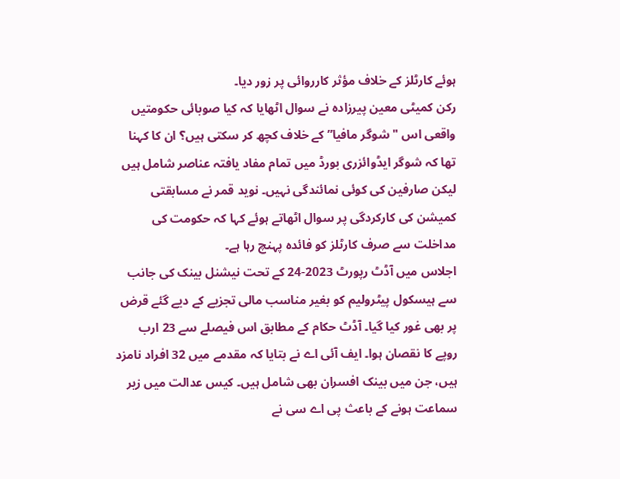ہوئے کارٹلز کے خلاف مؤثر کارروائی پر زور دیا۔
رکن کمیٹی معین پیرزادہ نے سوال اٹھایا کہ کیا صوبائی حکومتیں واقعی اس "شوگر مافیا” کے خلاف کچھ کر سکتی ہیں؟ ان کا کہنا تھا کہ شوگر ایڈوائزری بورڈ میں تمام مفاد یافتہ عناصر شامل ہیں لیکن صارفین کی کوئی نمائندگی نہیں۔ نوید قمر نے مسابقتی کمیشن کی کارکردگی پر سوال اٹھاتے ہوئے کہا کہ حکومت کی مداخلت سے صرف کارٹلز کو فائدہ پہنچ رہا ہے۔
اجلاس میں آڈٹ رپورٹ 2023-24 کے تحت نیشنل بینک کی جانب سے ہیسکول پیٹرولیم کو بغیر مناسب مالی تجزیے کے دیے گئے قرض پر بھی غور کیا گیا۔ آڈٹ حکام کے مطابق اس فیصلے سے 23 ارب روپے کا نقصان ہوا۔ ایف آئی اے نے بتایا کہ مقدمے میں 32 افراد نامزد ہیں، جن میں بینک افسران بھی شامل ہیں۔ کیس عدالت میں زیر سماعت ہونے کے باعث پی اے سی نے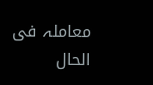معاملہ فی الحال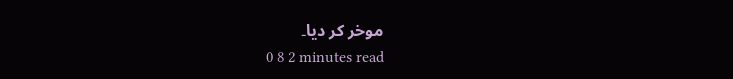موخر کر دیا۔
0 8 2 minutes read